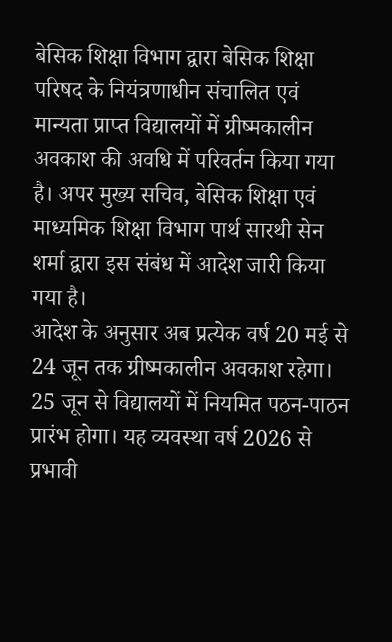बेसिक शिक्षा विभाग द्वारा बेसिक शिक्षा परिषद के नियंत्रणाधीन संचालित एवं मान्यता प्राप्त विद्यालयों में ग्रीष्मकालीन अवकाश की अवधि में परिवर्तन किया गया है। अपर मुख्य सचिव, बेसिक शिक्षा एवं माध्यमिक शिक्षा विभाग पार्थ सारथी सेन शर्मा द्वारा इस संबंध में आदेश जारी किया गया है।
आदेश के अनुसार अब प्रत्येक वर्ष 20 मई से 24 जून तक ग्रीष्मकालीन अवकाश रहेगा। 25 जून से विद्यालयों में नियमित पठन-पाठन प्रारंभ होगा। यह व्यवस्था वर्ष 2026 से प्रभावी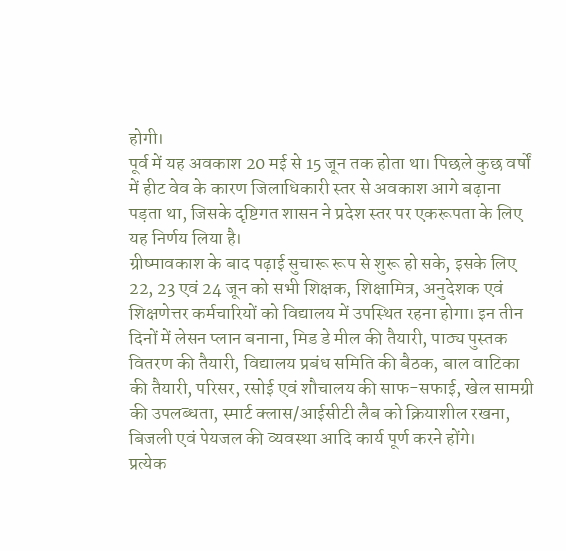होगी।
पूर्व में यह अवकाश 20 मई से 15 जून तक होता था। पिछले कुछ वर्षों में हीट वेव के कारण जिलाधिकारी स्तर से अवकाश आगे बढ़ाना पड़ता था, जिसके दृष्टिगत शासन ने प्रदेश स्तर पर एकरूपता के लिए यह निर्णय लिया है।
ग्रीष्मावकाश के बाद पढ़ाई सुचारू रूप से शुरू हो सके, इसके लिए 22, 23 एवं 24 जून को सभी शिक्षक, शिक्षामित्र, अनुदेशक एवं शिक्षणेत्तर कर्मचारियों को विद्यालय में उपस्थित रहना होगा। इन तीन दिनों में लेसन प्लान बनाना, मिड डे मील की तैयारी, पाठ्य पुस्तक वितरण की तैयारी, विद्यालय प्रबंध समिति की बैठक, बाल वाटिका की तैयारी, परिसर, रसोई एवं शौचालय की साफ-सफाई, खेल सामग्री की उपलब्धता, स्मार्ट क्लास/आईसीटी लैब को क्रियाशील रखना, बिजली एवं पेयजल की व्यवस्था आदि कार्य पूर्ण करने होंगे।
प्रत्येक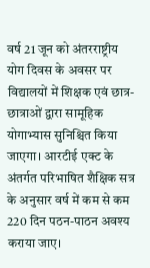वर्ष 21 जून को अंतरराष्ट्रीय योग दिवस के अवसर पर विद्यालयों में शिक्षक एवं छात्र-छात्राओं द्वारा सामूहिक योगाभ्यास सुनिश्चित किया जाएगा। आरटीई एक्ट के अंतर्गत परिभाषित शैक्षिक सत्र के अनुसार वर्ष में कम से कम 220 दिन पठन-पाठन अवश्य कराया जाए।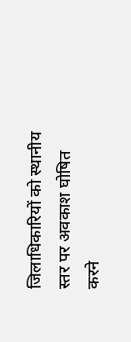जिलाधिकारियों को स्थानीय स्तर पर अवकाश घोषित करने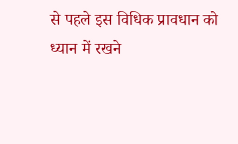से पहले इस विधिक प्रावधान को ध्यान में रखने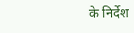के निर्देश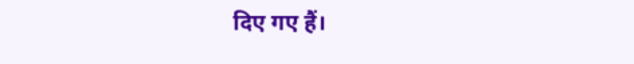दिए गए हैं।